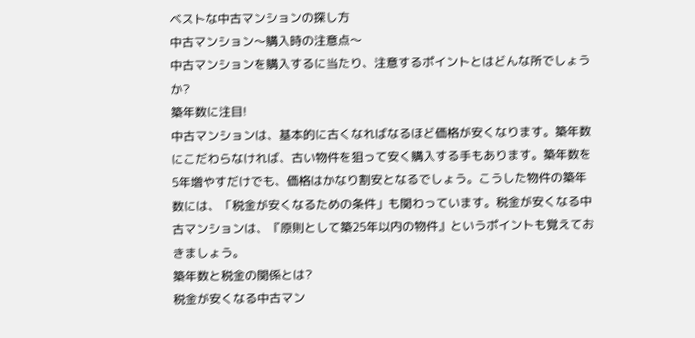ベストな中古マンションの探し方
中古マンション〜購入時の注意点〜
中古マンションを購入するに当たり、注意するポイントとはどんな所でしょうか?
築年数に注目!
中古マンションは、基本的に古くなればなるほど価格が安くなります。築年数にこだわらなければ、古い物件を狙って安く購入する手もあります。築年数を5年増やすだけでも、価格はかなり割安となるでしょう。こうした物件の築年数には、「税金が安くなるための条件」も関わっています。税金が安くなる中古マンションは、『原則として築25年以内の物件』というポイントも覚えておきましょう。
築年数と税金の関係とは?
税金が安くなる中古マン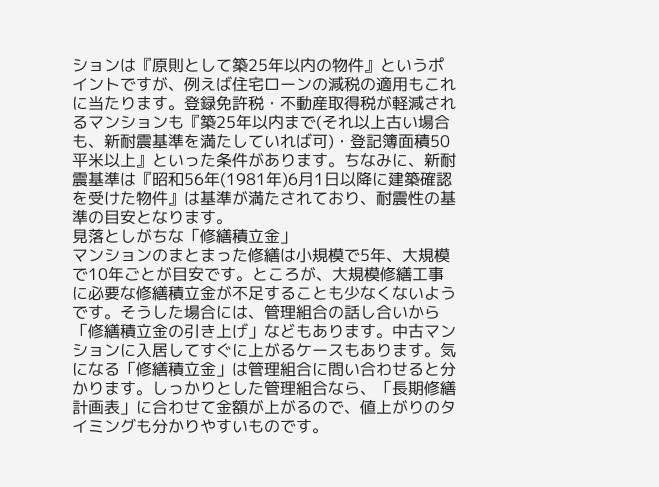ションは『原則として築25年以内の物件』というポイントですが、例えば住宅ローンの減税の適用もこれに当たります。登録免許税・不動産取得税が軽減されるマンションも『築25年以内まで(それ以上古い場合も、新耐震基準を満たしていれば可)・登記簿面積50平米以上』といった条件があります。ちなみに、新耐震基準は『昭和56年(1981年)6月1日以降に建築確認を受けた物件』は基準が満たされており、耐震性の基準の目安となります。
見落としがちな「修繕積立金」
マンションのまとまった修繕は小規模で5年、大規模で10年ごとが目安です。ところが、大規模修繕工事に必要な修繕積立金が不足することも少なくないようです。そうした場合には、管理組合の話し合いから「修繕積立金の引き上げ」などもあります。中古マンションに入居してすぐに上がるケースもあります。気になる「修繕積立金」は管理組合に問い合わせると分かります。しっかりとした管理組合なら、「長期修繕計画表」に合わせて金額が上がるので、値上がりのタイミングも分かりやすいものです。